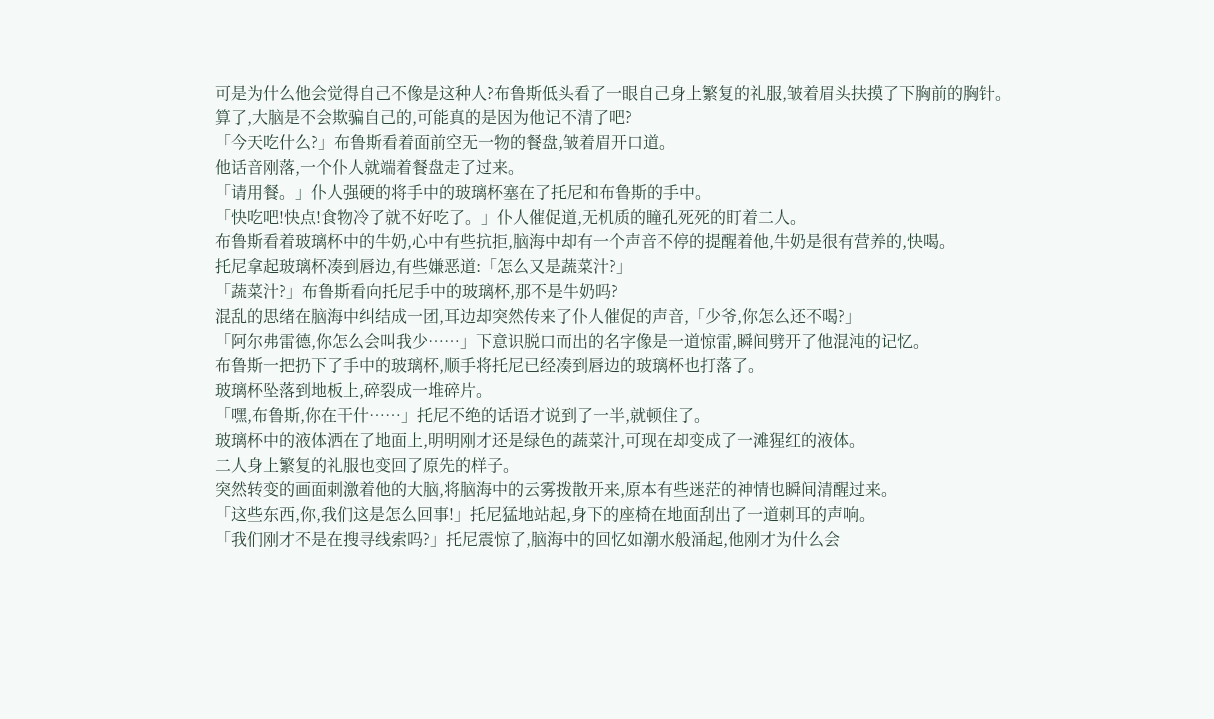可是为什么他会觉得自己不像是这种人?布鲁斯低头看了一眼自己身上繁复的礼服,皱着眉头扶摸了下胸前的胸针。
算了,大脑是不会欺骗自己的,可能真的是因为他记不清了吧?
「今天吃什么?」布鲁斯看着面前空无一物的餐盘,皱着眉开口道。
他话音刚落,一个仆人就端着餐盘走了过来。
「请用餐。」仆人强硬的将手中的玻璃杯塞在了托尼和布鲁斯的手中。
「快吃吧!快点!食物冷了就不好吃了。」仆人催促道,无机质的瞳孔死死的盯着二人。
布鲁斯看着玻璃杯中的牛奶,心中有些抗拒,脑海中却有一个声音不停的提醒着他,牛奶是很有营养的,快喝。
托尼拿起玻璃杯凑到唇边,有些嫌恶道:「怎么又是蔬菜汁?」
「蔬菜汁?」布鲁斯看向托尼手中的玻璃杯,那不是牛奶吗?
混乱的思绪在脑海中纠结成一团,耳边却突然传来了仆人催促的声音,「少爷,你怎么还不喝?」
「阿尔弗雷德,你怎么会叫我少……」下意识脱口而出的名字像是一道惊雷,瞬间劈开了他混沌的记忆。
布鲁斯一把扔下了手中的玻璃杯,顺手将托尼已经凑到唇边的玻璃杯也打落了。
玻璃杯坠落到地板上,碎裂成一堆碎片。
「嘿,布鲁斯,你在干什……」托尼不绝的话语才说到了一半,就顿住了。
玻璃杯中的液体洒在了地面上,明明刚才还是绿色的蔬菜汁,可现在却变成了一滩猩红的液体。
二人身上繁复的礼服也变回了原先的样子。
突然转变的画面刺激着他的大脑,将脑海中的云雾拨散开来,原本有些迷茫的神情也瞬间清醒过来。
「这些东西,你,我们这是怎么回事!」托尼猛地站起,身下的座椅在地面刮出了一道刺耳的声响。
「我们刚才不是在搜寻线索吗?」托尼震惊了,脑海中的回忆如潮水般涌起,他刚才为什么会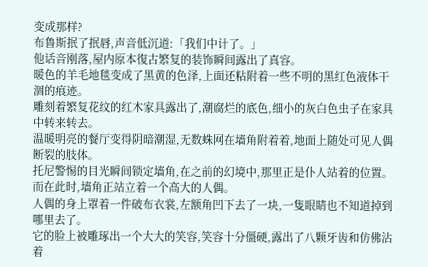变成那样?
布鲁斯抿了抿唇,声音低沉道:「我们中计了。」
他话音刚落,屋内原本復古繁复的装饰瞬间露出了真容。
暖色的羊毛地毯变成了黑黄的色泽,上面还粘附着一些不明的黑红色液体干涸的痕迹。
雕刻着繁复花纹的红木家具露出了,潮腐烂的底色,细小的灰白色虫子在家具中转来转去。
温暖明亮的餐厅变得阴暗潮湿,无数蛛网在墙角附着着,地面上随处可见人偶断裂的肢体。
托尼警惕的目光瞬间锁定墙角,在之前的幻境中,那里正是仆人站着的位置。而在此时,墙角正站立着一个高大的人偶。
人偶的身上罩着一件破布衣裳,左额角凹下去了一块,一隻眼睛也不知道掉到哪里去了。
它的脸上被雕琢出一个大大的笑容,笑容十分僵硬,露出了八颗牙齿和仿佛沾着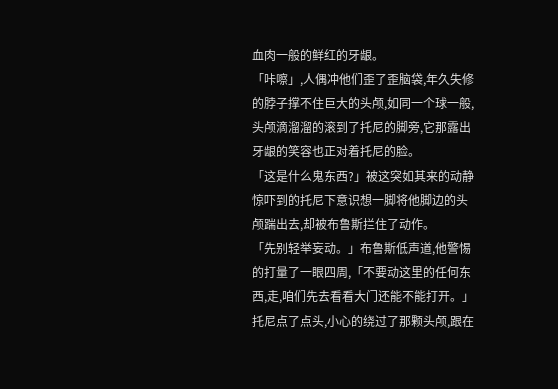血肉一般的鲜红的牙龈。
「咔嚓」,人偶冲他们歪了歪脑袋,年久失修的脖子撑不住巨大的头颅,如同一个球一般,头颅滴溜溜的滚到了托尼的脚旁,它那露出牙龈的笑容也正对着托尼的脸。
「这是什么鬼东西?」被这突如其来的动静惊吓到的托尼下意识想一脚将他脚边的头颅踹出去,却被布鲁斯拦住了动作。
「先别轻举妄动。」布鲁斯低声道,他警惕的打量了一眼四周,「不要动这里的任何东西,走,咱们先去看看大门还能不能打开。」
托尼点了点头,小心的绕过了那颗头颅,跟在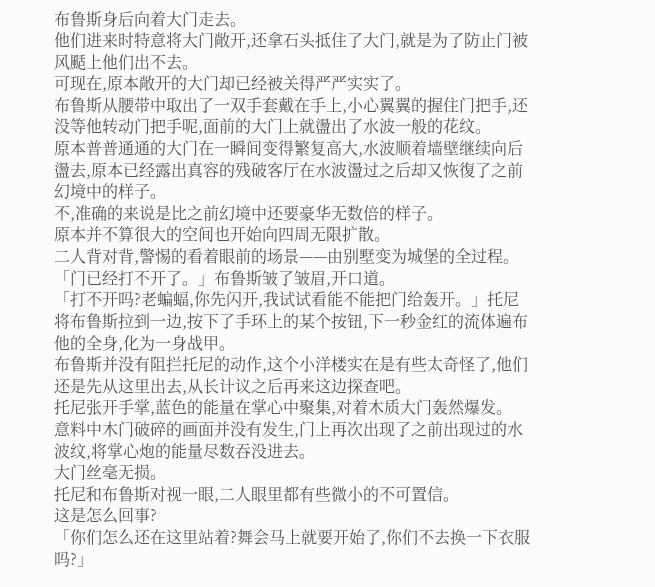布鲁斯身后向着大门走去。
他们进来时特意将大门敞开,还拿石头抵住了大门,就是为了防止门被风颳上他们出不去。
可现在,原本敞开的大门却已经被关得严严实实了。
布鲁斯从腰带中取出了一双手套戴在手上,小心翼翼的握住门把手,还没等他转动门把手呢,面前的大门上就盪出了水波一般的花纹。
原本普普通通的大门在一瞬间变得繁复高大,水波顺着墙壁继续向后盪去,原本已经露出真容的残破客厅在水波盪过之后却又恢復了之前幻境中的样子。
不,准确的来说是比之前幻境中还要豪华无数倍的样子。
原本并不算很大的空间也开始向四周无限扩散。
二人背对背,警惕的看着眼前的场景——由别墅变为城堡的全过程。
「门已经打不开了。」布鲁斯皱了皱眉,开口道。
「打不开吗?老蝙蝠,你先闪开,我试试看能不能把门给轰开。」托尼将布鲁斯拉到一边,按下了手环上的某个按钮,下一秒金红的流体遍布他的全身,化为一身战甲。
布鲁斯并没有阻拦托尼的动作,这个小洋楼实在是有些太奇怪了,他们还是先从这里出去,从长计议之后再来这边探查吧。
托尼张开手掌,蓝色的能量在掌心中聚集,对着木质大门轰然爆发。
意料中木门破碎的画面并没有发生,门上再次出现了之前出现过的水波纹,将掌心炮的能量尽数吞没进去。
大门丝毫无损。
托尼和布鲁斯对视一眼,二人眼里都有些微小的不可置信。
这是怎么回事?
「你们怎么还在这里站着?舞会马上就要开始了,你们不去换一下衣服吗?」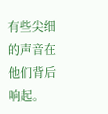有些尖细的声音在他们背后响起。